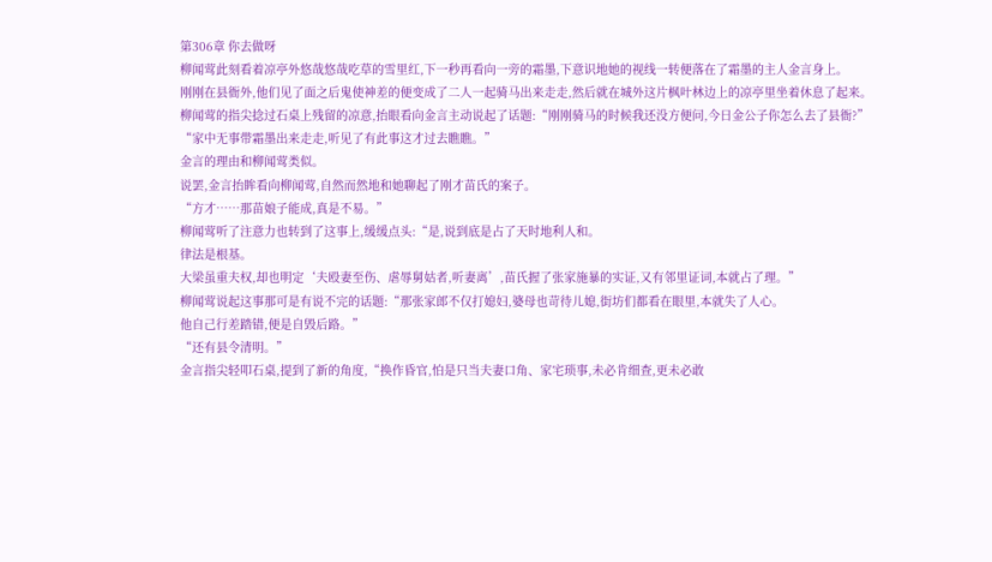第306章 你去做呀
柳闻莺此刻看着凉亭外悠哉悠哉吃草的雪里红,下一秒再看向一旁的霜墨,下意识地她的视线一转便落在了霜墨的主人金言身上。
刚刚在县衙外,他们见了面之后鬼使神差的便变成了二人一起骑马出来走走,然后就在城外这片枫叶林边上的凉亭里坐着休息了起来。
柳闻莺的指尖捻过石桌上残留的凉意,抬眼看向金言主动说起了话题:“刚刚骑马的时候我还没方便问,今日金公子你怎么去了县衙?”
“家中无事带霜墨出来走走,听见了有此事这才过去瞧瞧。”
金言的理由和柳闻莺类似。
说罢,金言抬眸看向柳闻莺,自然而然地和她聊起了刚才苗氏的案子。
“方才……那苗娘子能成,真是不易。”
柳闻莺听了注意力也转到了这事上,缓缓点头:“是,说到底是占了天时地利人和。
律法是根基。
大梁虽重夫权,却也明定‘夫殴妻至伤、虐辱舅姑者,听妻离’,苗氏握了张家施暴的实证,又有邻里证词,本就占了理。”
柳闻莺说起这事那可是有说不完的话题:“那张家郎不仅打媳妇,婆母也苛待儿媳,街坊们都看在眼里,本就失了人心。
他自己行差踏错,便是自毁后路。”
“还有县令清明。”
金言指尖轻叩石桌,提到了新的角度,“换作昏官,怕是只当夫妻口角、家宅琐事,未必肯细查,更未必敢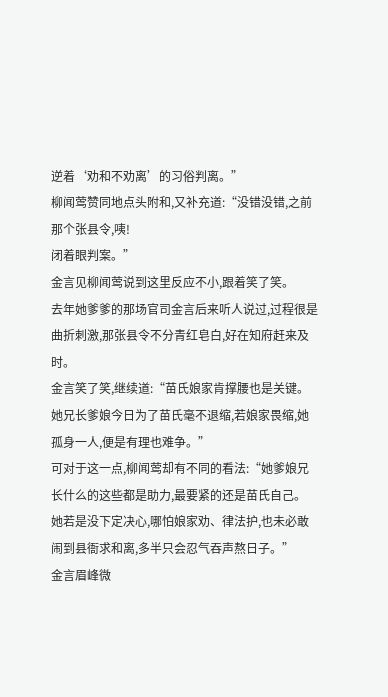逆着‘劝和不劝离’的习俗判离。”
柳闻莺赞同地点头附和,又补充道:“没错没错,之前那个张县令,咦!
闭着眼判案。”
金言见柳闻莺说到这里反应不小,跟着笑了笑。
去年她爹爹的那场官司金言后来听人说过,过程很是曲折刺激,那张县令不分青红皂白,好在知府赶来及时。
金言笑了笑,继续道:“苗氏娘家肯撑腰也是关键。
她兄长爹娘今日为了苗氏毫不退缩,若娘家畏缩,她孤身一人,便是有理也难争。”
可对于这一点,柳闻莺却有不同的看法:“她爹娘兄长什么的这些都是助力,最要紧的还是苗氏自己。
她若是没下定决心,哪怕娘家劝、律法护,也未必敢闹到县衙求和离,多半只会忍气吞声熬日子。”
金言眉峰微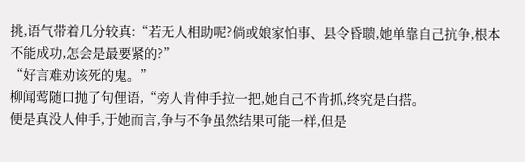挑,语气带着几分较真:“若无人相助呢?倘或娘家怕事、县令昏聩,她单靠自己抗争,根本不能成功,怎会是最要紧的?”
“好言难劝该死的鬼。”
柳闻莺随口抛了句俚语,“旁人肯伸手拉一把,她自己不肯抓,终究是白搭。
便是真没人伸手,于她而言,争与不争虽然结果可能一样,但是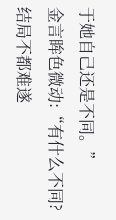于她自己还是不同。”
金言眸色微动:“有什么不同?结局不都难遂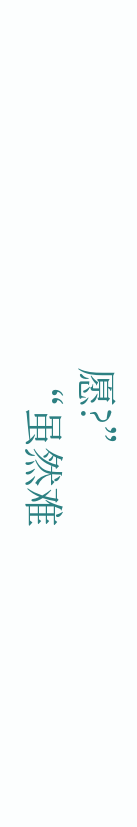愿?”
“虽然难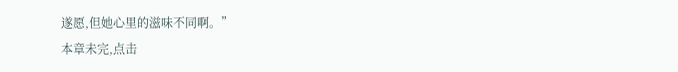遂愿,但她心里的滋味不同啊。”
本章未完,点击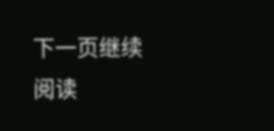下一页继续阅读